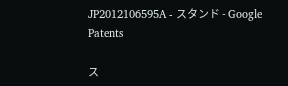JP2012106595A - スタンド - Google Patents

ス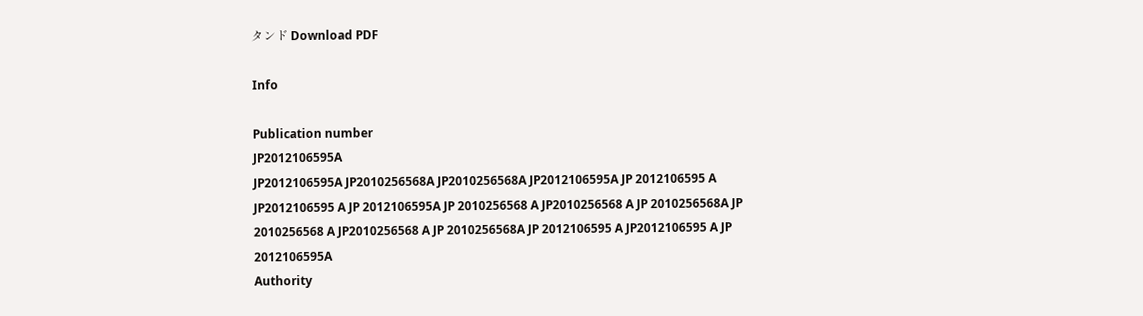タンド Download PDF

Info

Publication number
JP2012106595A
JP2012106595A JP2010256568A JP2010256568A JP2012106595A JP 2012106595 A JP2012106595 A JP 2012106595A JP 2010256568 A JP2010256568 A JP 2010256568A JP 2010256568 A JP2010256568 A JP 2010256568A JP 2012106595 A JP2012106595 A JP 2012106595A
Authority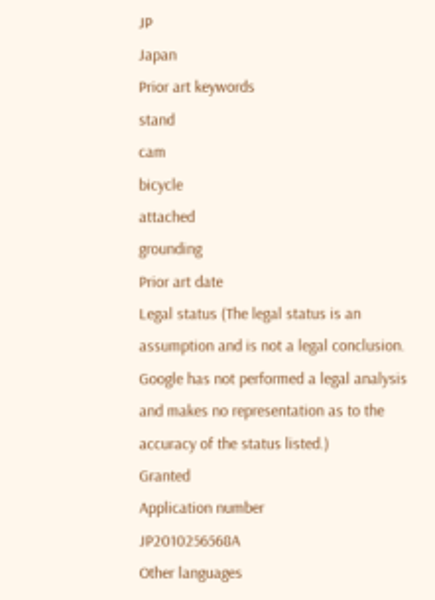JP
Japan
Prior art keywords
stand
cam
bicycle
attached
grounding
Prior art date
Legal status (The legal status is an assumption and is not a legal conclusion. Google has not performed a legal analysis and makes no representation as to the accuracy of the status listed.)
Granted
Application number
JP2010256568A
Other languages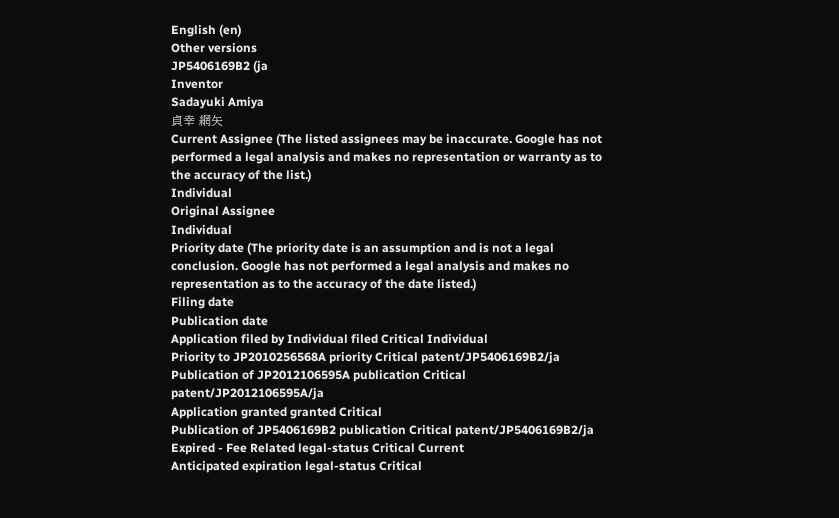English (en)
Other versions
JP5406169B2 (ja
Inventor
Sadayuki Amiya
貞幸 網矢
Current Assignee (The listed assignees may be inaccurate. Google has not performed a legal analysis and makes no representation or warranty as to the accuracy of the list.)
Individual
Original Assignee
Individual
Priority date (The priority date is an assumption and is not a legal conclusion. Google has not performed a legal analysis and makes no representation as to the accuracy of the date listed.)
Filing date
Publication date
Application filed by Individual filed Critical Individual
Priority to JP2010256568A priority Critical patent/JP5406169B2/ja
Publication of JP2012106595A publication Critical patent/JP2012106595A/ja
Application granted granted Critical
Publication of JP5406169B2 publication Critical patent/JP5406169B2/ja
Expired - Fee Related legal-status Critical Current
Anticipated expiration legal-status Critical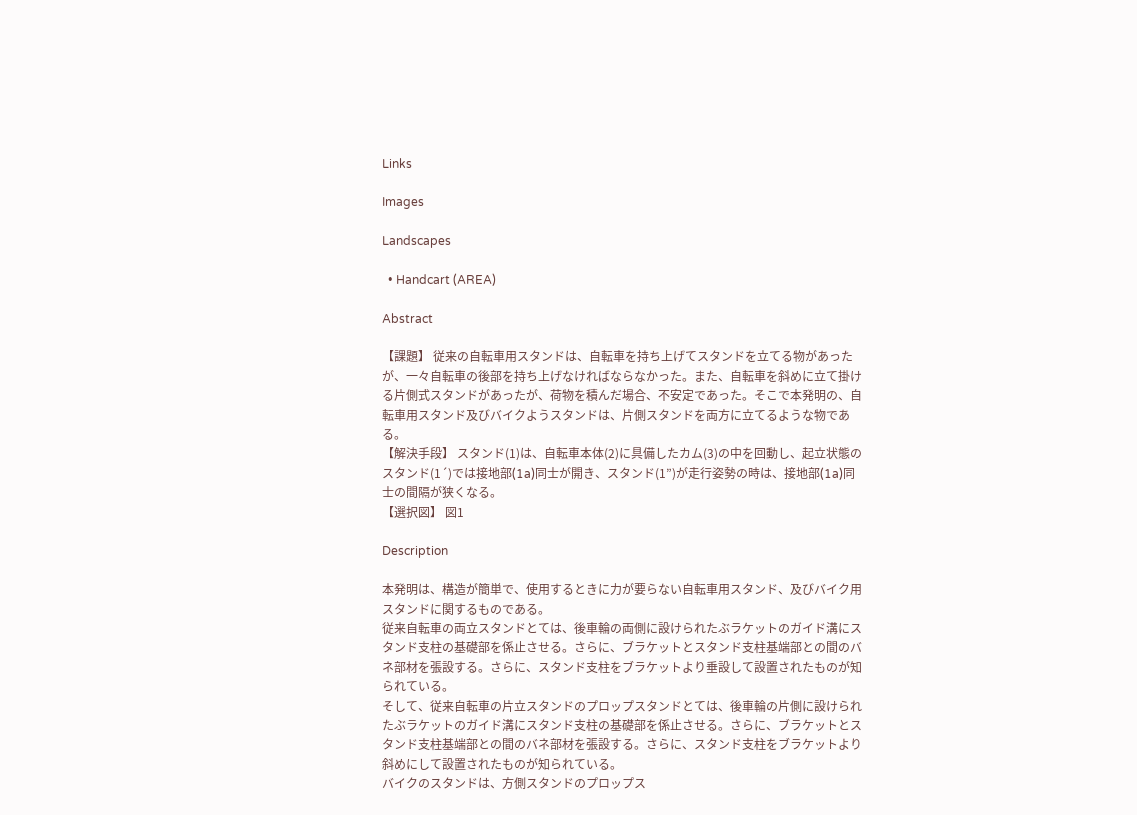Links

Images

Landscapes

  • Handcart (AREA)

Abstract

【課題】 従来の自転車用スタンドは、自転車を持ち上げてスタンドを立てる物があったが、一々自転車の後部を持ち上げなければならなかった。また、自転車を斜めに立て掛ける片側式スタンドがあったが、荷物を積んだ場合、不安定であった。そこで本発明の、自転車用スタンド及びバイクようスタンドは、片側スタンドを両方に立てるような物である。
【解決手段】 スタンド(1)は、自転車本体(2)に具備したカム(3)の中を回動し、起立状態のスタンド(1´)では接地部(1a)同士が開き、スタンド(1”)が走行姿勢の時は、接地部(1a)同士の間隔が狭くなる。
【選択図】 図1

Description

本発明は、構造が簡単で、使用するときに力が要らない自転車用スタンド、及びバイク用スタンドに関するものである。
従来自転車の両立スタンドとては、後車輪の両側に設けられたぶラケットのガイド溝にスタンド支柱の基礎部を係止させる。さらに、ブラケットとスタンド支柱基端部との間のバネ部材を張設する。さらに、スタンド支柱をブラケットより垂設して設置されたものが知られている。
そして、従来自転車の片立スタンドのプロップスタンドとては、後車輪の片側に設けられたぶラケットのガイド溝にスタンド支柱の基礎部を係止させる。さらに、ブラケットとスタンド支柱基端部との間のバネ部材を張設する。さらに、スタンド支柱をブラケットより斜めにして設置されたものが知られている。
バイクのスタンドは、方側スタンドのプロップス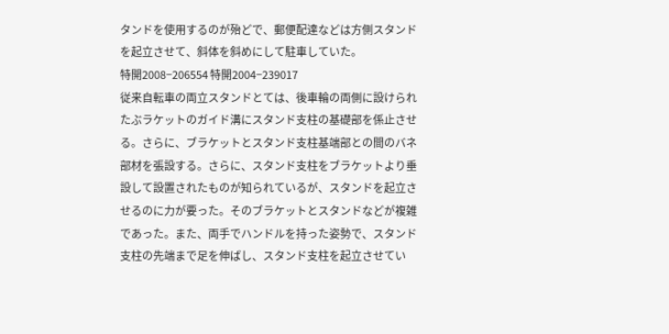タンドを使用するのが殆どで、郵便配達などは方側スタンドを起立させて、斜体を斜めにして駐車していた。
特開2008−206554 特開2004−239017
従来自転車の両立スタンドとては、後車輪の両側に設けられたぶラケットのガイド溝にスタンド支柱の基礎部を係止させる。さらに、ブラケットとスタンド支柱基端部との間のバネ部材を張設する。さらに、スタンド支柱をブラケットより垂設して設置されたものが知られているが、スタンドを起立させるのに力が要った。そのブラケットとスタンドなどが複雑であった。また、両手でハンドルを持った姿勢で、スタンド支柱の先端まで足を伸ばし、スタンド支柱を起立させてい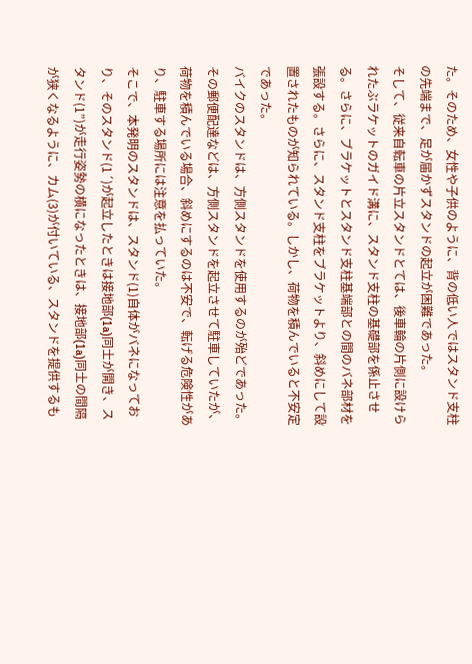た。そのため、女性や子供のように、背の低い人ではスタンド支柱の先端まで、足が届かずスタンドの起立が困難であった。
そして、従来自転車の片立スタンドとては、後車輪の片側に設けられたぶラケットのガイド溝に、スタンド支柱の基礎部を係止させる。さらに、ブラケットとスタンド支柱基端部との間のバネ部材を張設する。さらに、スタンド支柱をブラケットより、斜めにして設置されたものが知られている。しかし、荷物を積んでいると不安定であった。
バイクのスタンドは、方側スタンドを使用するのが殆どであった。その郵便配達などは、方側スタンドを起立させて駐車していたが、荷物を積んでいる場合、斜めにするのは不安で、転げる危険性があり、駐車する場所には注意を払っていた。
そこで、本発明のスタンドは、スタンド(1)自体がバネになっており、そのスタンド(1´)が起立したときは接地部(1a)同士が開き、スタンド(1”)が走行姿勢の横になったときは、接地部(1a)同士の間隔が狭くなるように、カム(3)が付いている、スタンドを提供するも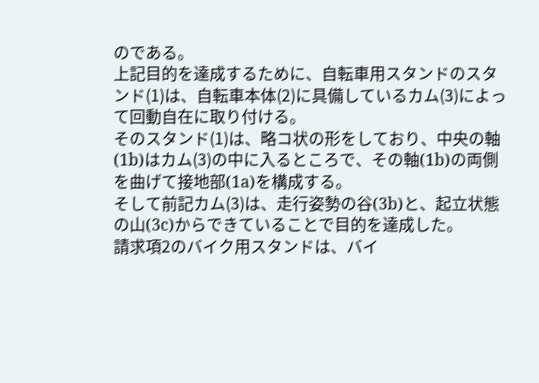のである。
上記目的を達成するために、自転車用スタンドのスタンド(1)は、自転車本体(2)に具備しているカム(3)によって回動自在に取り付ける。
そのスタンド(1)は、略コ状の形をしており、中央の軸(1b)はカム(3)の中に入るところで、その軸(1b)の両側を曲げて接地部(1a)を構成する。
そして前記カム(3)は、走行姿勢の谷(3b)と、起立状態の山(3c)からできていることで目的を達成した。
請求項2のバイク用スタンドは、バイ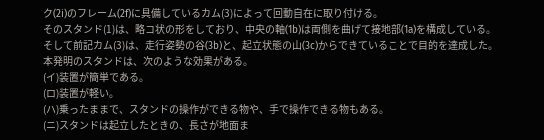ク(2i)のフレーム(2f)に具備しているカム(3)によって回動自在に取り付ける。
そのスタンド(1)は、略コ状の形をしており、中央の軸(1b)は両側を曲げて接地部(1a)を構成している。
そして前記カム(3)は、走行姿勢の谷(3b)と、起立状態の山(3c)からできていることで目的を達成した。
本発明のスタンドは、次のような効果がある。
(イ)装置が簡単である。
(ロ)装置が軽い。
(ハ)乗ったままで、スタンドの操作ができる物や、手で操作できる物もある。
(ニ)スタンドは起立したときの、長さが地面ま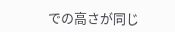での高さが同じ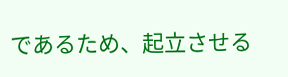であるため、起立させる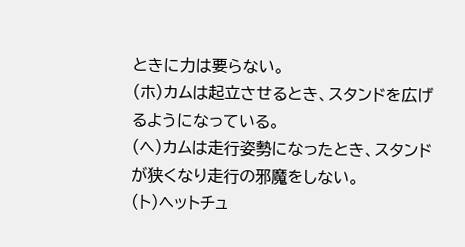ときに力は要らない。
(ホ)カムは起立させるとき、スタンドを広げるようになっている。
(ヘ)カムは走行姿勢になったとき、スタンドが狭くなり走行の邪魔をしない。
(ト)ヘットチュ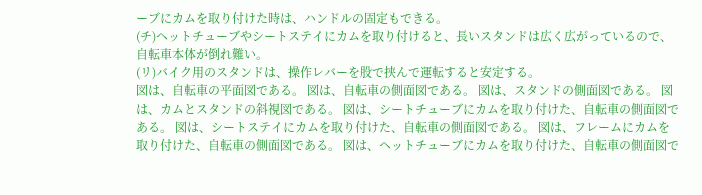ーブにカムを取り付けた時は、ハンドルの固定もできる。
(チ)ヘットチューブやシートステイにカムを取り付けると、長いスタンドは広く広がっているので、自転車本体が倒れ難い。
(リ)バイク用のスタンドは、操作レバーを股で挟んで運転すると安定する。
図は、自転車の平面図である。 図は、自転車の側面図である。 図は、スタンドの側面図である。 図は、カムとスタンドの斜視図である。 図は、シートチューブにカムを取り付けた、自転車の側面図である。 図は、シートステイにカムを取り付けた、自転車の側面図である。 図は、フレームにカムを取り付けた、自転車の側面図である。 図は、ヘットチューブにカムを取り付けた、自転車の側面図で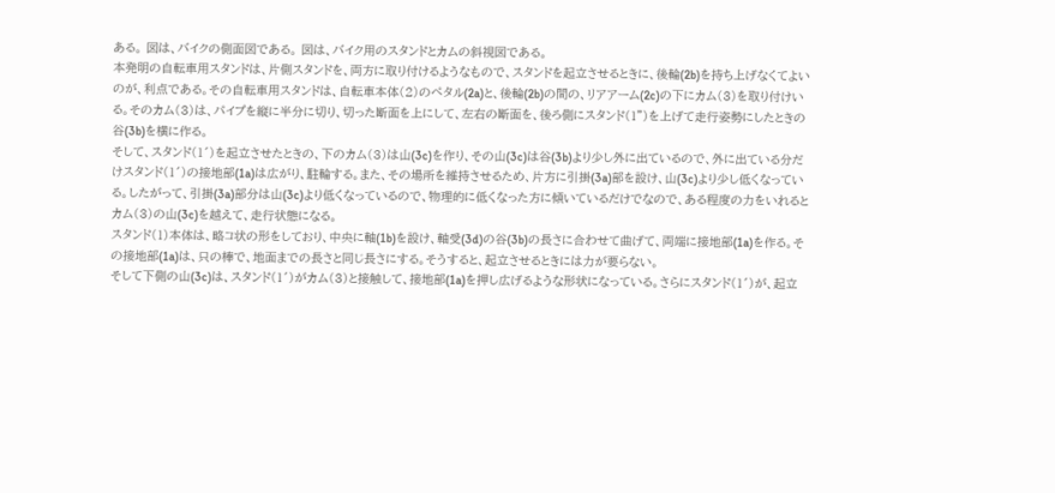ある。 図は、バイクの側面図である。 図は、バイク用のスタンドとカムの斜視図である。
本発明の自転車用スタンドは、片側スタンドを、両方に取り付けるようなもので、スタンドを起立させるときに、後輪(2b)を持ち上げなくてよいのが、利点である。その自転車用スタンドは、自転車本体(2)のペタル(2a)と、後輪(2b)の間の、リアアーム(2c)の下にカム(3)を取り付けいる。そのカム(3)は、パイプを縦に半分に切り、切った断面を上にして、左右の断面を、後ろ側にスタンド(1”)を上げて走行姿勢にしたときの谷(3b)を横に作る。
そして、スタンド(1´)を起立させたときの、下のカム(3)は山(3c)を作り、その山(3c)は谷(3b)より少し外に出ているので、外に出ている分だけスタンド(1´)の接地部(1a)は広がり、駐輪する。また、その場所を維持させるため、片方に引掛(3a)部を設け、山(3c)より少し低くなっている。したがって、引掛(3a)部分は山(3c)より低くなっているので、物理的に低くなった方に傾いているだけでなので、ある程度の力をいれるとカム(3)の山(3c)を越えて、走行状態になる。
スタンド(1)本体は、略コ状の形をしており、中央に軸(1b)を設け、軸受(3d)の谷(3b)の長さに合わせて曲げて、両端に接地部(1a)を作る。その接地部(1a)は、只の棒で、地面までの長さと同じ長さにする。そうすると、起立させるときには力が要らない。
そして下側の山(3c)は、スタンド(1´)がカム(3)と接触して、接地部(1a)を押し広げるような形状になっている。さらにスタンド(1´)が、起立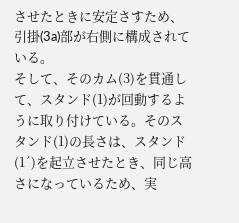させたときに安定さすため、引掛(3a)部が右側に構成されている。
そして、そのカム(3)を貫通して、スタンド(1)が回動するように取り付けている。そのスタンド(1)の長さは、スタンド(1´)を起立させたとき、同じ高さになっているため、実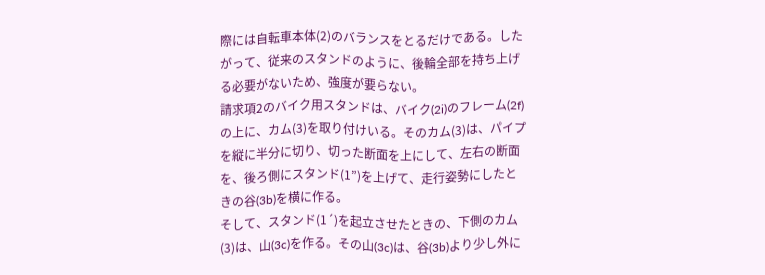際には自転車本体(2)のバランスをとるだけである。したがって、従来のスタンドのように、後輪全部を持ち上げる必要がないため、強度が要らない。
請求項2のバイク用スタンドは、バイク(2i)のフレーム(2f)の上に、カム(3)を取り付けいる。そのカム(3)は、パイプを縦に半分に切り、切った断面を上にして、左右の断面を、後ろ側にスタンド(1”)を上げて、走行姿勢にしたときの谷(3b)を横に作る。
そして、スタンド(1´)を起立させたときの、下側のカム(3)は、山(3c)を作る。その山(3c)は、谷(3b)より少し外に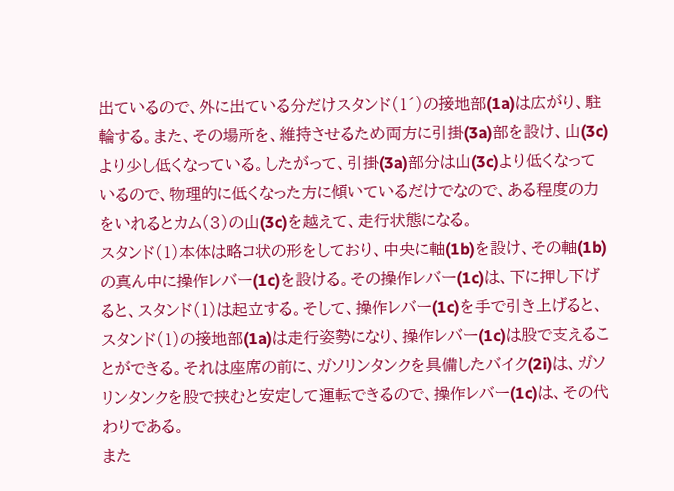出ているので、外に出ている分だけスタンド(1´)の接地部(1a)は広がり、駐輪する。また、その場所を、維持させるため両方に引掛(3a)部を設け、山(3c)より少し低くなっている。したがって、引掛(3a)部分は山(3c)より低くなっているので、物理的に低くなった方に傾いているだけでなので、ある程度の力をいれるとカム(3)の山(3c)を越えて、走行状態になる。
スタンド(1)本体は略コ状の形をしており、中央に軸(1b)を設け、その軸(1b)の真ん中に操作レバー(1c)を設ける。その操作レバー(1c)は、下に押し下げると、スタンド(1)は起立する。そして、操作レバー(1c)を手で引き上げると、スタンド(1)の接地部(1a)は走行姿勢になり、操作レバー(1c)は股で支えることができる。それは座席の前に、ガソリンタンクを具備したバイク(2i)は、ガソリンタンクを股で挟むと安定して運転できるので、操作レバー(1c)は、その代わりである。
また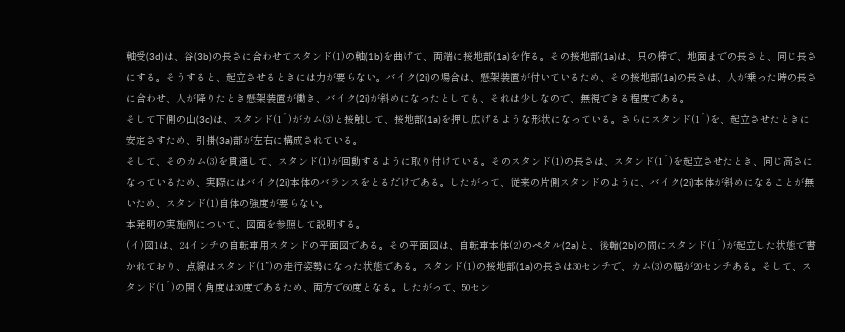軸受(3d)は、谷(3b)の長さに合わせてスタンド(1)の軸(1b)を曲げて、両端に接地部(1a)を作る。その接地部(1a)は、只の棒で、地面までの長さと、同じ長さにする。そうすると、起立させるときには力が要らない。バイク(2i)の場合は、懸架装置が付いているため、その接地部(1a)の長さは、人が乗った時の長さに合わせ、人が降りたとき懸架装置が働き、バイク(2i)が斜めになったとしても、それは少しなので、無視できる程度である。
そして下側の山(3c)は、スタンド(1´)がカム(3)と接触して、接地部(1a)を押し広げるような形状になっている。さらにスタンド(1´)を、起立させたときに安定さすため、引掛(3a)部が左右に構成されている。
そして、そのカム(3)を貫通して、スタンド(1)が回動するように取り付けている。そのスタンド(1)の長さは、スタンド(1´)を起立させたとき、同じ高さになっているため、実際にはバイク(2i)本体のバランスをとるだけである。したがって、従来の片側スタンドのように、バイク(2i)本体が斜めになることが無いため、スタンド(1)自体の強度が要らない。
本発明の実施例について、図面を参照して説明する。
(イ)図1は、24インチの自転車用スタンドの平面図である。その平面図は、自転車本体(2)のペタル(2a)と、後輪(2b)の間にスタンド(1´)が起立した状態で書かれており、点線はスタンド(1”)の走行姿勢になった状態である。スタンド(1)の接地部(1a)の長さは30センチで、カム(3)の幅が20センチある。そして、スタンド(1´)の開く角度は30度であるため、両方で60度となる。したがって、50セン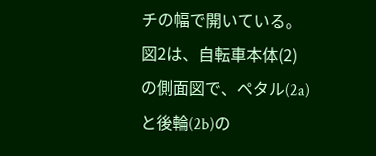チの幅で開いている。
図2は、自転車本体(2)の側面図で、ペタル(2a)と後輪(2b)の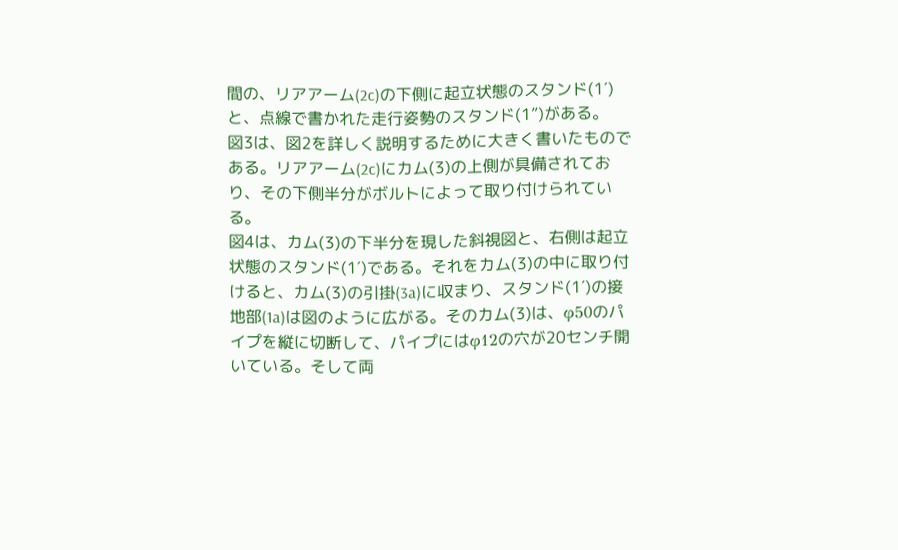間の、リアアーム(2c)の下側に起立状態のスタンド(1´)と、点線で書かれた走行姿勢のスタンド(1”)がある。
図3は、図2を詳しく説明するために大きく書いたものである。リアアーム(2c)にカム(3)の上側が具備されており、その下側半分がボルトによって取り付けられている。
図4は、カム(3)の下半分を現した斜視図と、右側は起立状態のスタンド(1´)である。それをカム(3)の中に取り付けると、カム(3)の引掛(3a)に収まり、スタンド(1´)の接地部(1a)は図のように広がる。そのカム(3)は、φ50のパイプを縦に切断して、パイプにはφ12の穴が20センチ開いている。そして両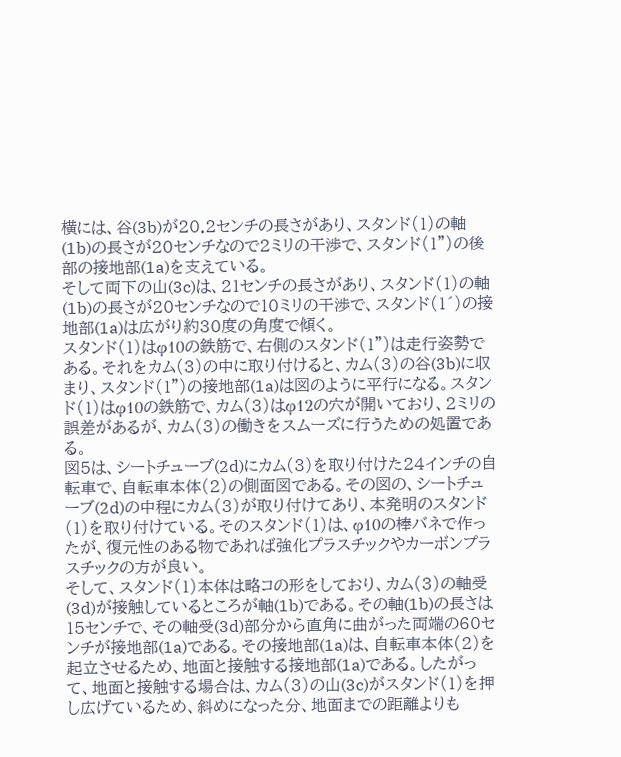横には、谷(3b)が20.2センチの長さがあり、スタンド(1)の軸(1b)の長さが20センチなので2ミリの干渉で、スタンド(1”)の後部の接地部(1a)を支えている。
そして両下の山(3c)は、21センチの長さがあり、スタンド(1)の軸(1b)の長さが20センチなので10ミリの干渉で、スタンド(1´)の接地部(1a)は広がり約30度の角度で傾く。
スタンド(1)はφ10の鉄筋で、右側のスタンド(1”)は走行姿勢である。それをカム(3)の中に取り付けると、カム(3)の谷(3b)に収まり、スタンド(1”)の接地部(1a)は図のように平行になる。スタンド(1)はφ10の鉄筋で、カム(3)はφ12の穴が開いており、2ミリの誤差があるが、カム(3)の働きをスムーズに行うための処置である。
図5は、シートチューブ(2d)にカム(3)を取り付けた24インチの自転車で、自転車本体(2)の側面図である。その図の、シートチューブ(2d)の中程にカム(3)が取り付けてあり、本発明のスタンド(1)を取り付けている。そのスタンド(1)は、φ10の棒バネで作ったが、復元性のある物であれば強化プラスチックやカーボンプラスチックの方が良い。
そして、スタンド(1)本体は略コの形をしており、カム(3)の軸受(3d)が接触しているところが軸(1b)である。その軸(1b)の長さは15センチで、その軸受(3d)部分から直角に曲がった両端の60センチが接地部(1a)である。その接地部(1a)は、自転車本体(2)を起立させるため、地面と接触する接地部(1a)である。したがって、地面と接触する場合は、カム(3)の山(3c)がスタンド(1)を押し広げているため、斜めになった分、地面までの距離よりも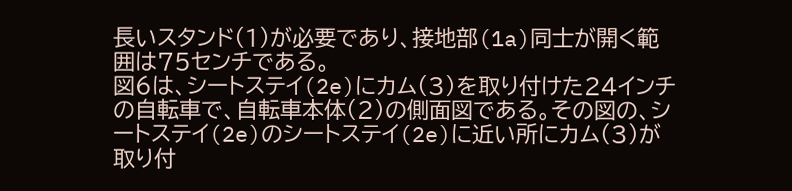長いスタンド(1)が必要であり、接地部(1a)同士が開く範囲は75センチである。
図6は、シートステイ(2e)にカム(3)を取り付けた24インチの自転車で、自転車本体(2)の側面図である。その図の、シートステイ(2e)のシートステイ(2e)に近い所にカム(3)が取り付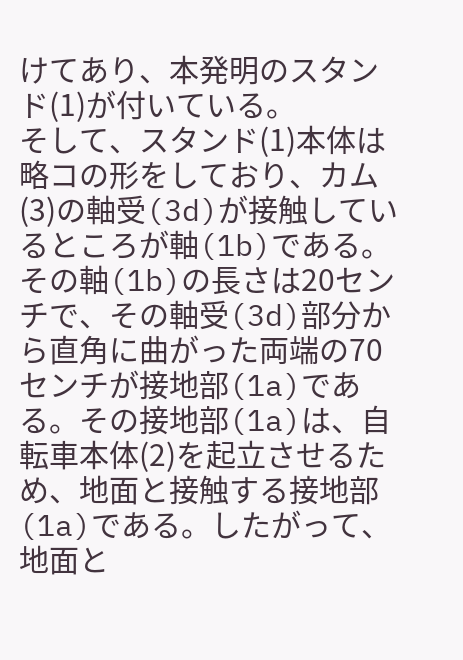けてあり、本発明のスタンド(1)が付いている。
そして、スタンド(1)本体は略コの形をしており、カム(3)の軸受(3d)が接触しているところが軸(1b)である。その軸(1b)の長さは20センチで、その軸受(3d)部分から直角に曲がった両端の70センチが接地部(1a)である。その接地部(1a)は、自転車本体(2)を起立させるため、地面と接触する接地部(1a)である。したがって、地面と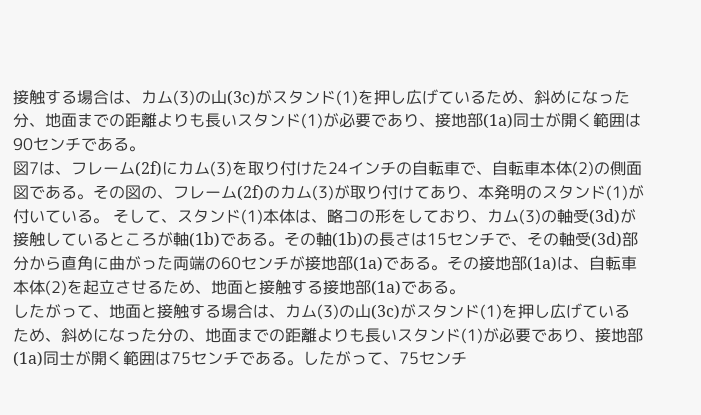接触する場合は、カム(3)の山(3c)がスタンド(1)を押し広げているため、斜めになった分、地面までの距離よりも長いスタンド(1)が必要であり、接地部(1a)同士が開く範囲は90センチである。
図7は、フレーム(2f)にカム(3)を取り付けた24インチの自転車で、自転車本体(2)の側面図である。その図の、フレーム(2f)のカム(3)が取り付けてあり、本発明のスタンド(1)が付いている。 そして、スタンド(1)本体は、略コの形をしており、カム(3)の軸受(3d)が接触しているところが軸(1b)である。その軸(1b)の長さは15センチで、その軸受(3d)部分から直角に曲がった両端の60センチが接地部(1a)である。その接地部(1a)は、自転車本体(2)を起立させるため、地面と接触する接地部(1a)である。
したがって、地面と接触する場合は、カム(3)の山(3c)がスタンド(1)を押し広げているため、斜めになった分の、地面までの距離よりも長いスタンド(1)が必要であり、接地部(1a)同士が開く範囲は75センチである。したがって、75センチ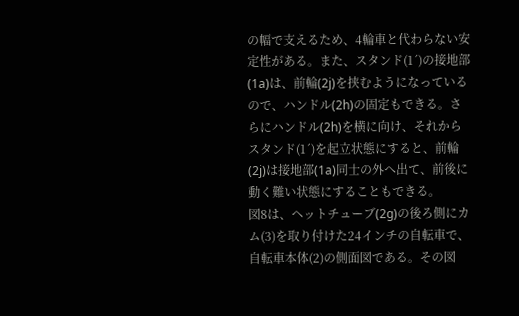の幅で支えるため、4輪車と代わらない安定性がある。また、スタンド(1´)の接地部(1a)は、前輪(2j)を挟むようになっているので、ハンドル(2h)の固定もできる。さらにハンドル(2h)を横に向け、それからスタンド(1´)を起立状態にすると、前輪(2j)は接地部(1a)同士の外へ出て、前後に動く難い状態にすることもできる。
図8は、ヘットチューブ(2g)の後ろ側にカム(3)を取り付けた24インチの自転車で、自転車本体(2)の側面図である。その図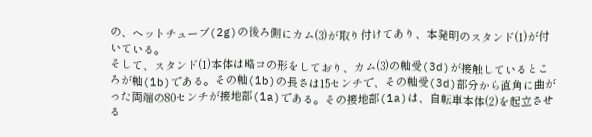の、ヘットチューブ(2g)の後ろ側にカム(3)が取り付けてあり、本発明のスタンド(1)が付いている。
そして、スタンド(1)本体は略コの形をしており、カム(3)の軸受(3d)が接触しているところが軸(1b)である。その軸(1b)の長さは15センチで、その軸受(3d)部分から直角に曲がった両端の80センチが接地部(1a)である。その接地部(1a)は、自転車本体(2)を起立させる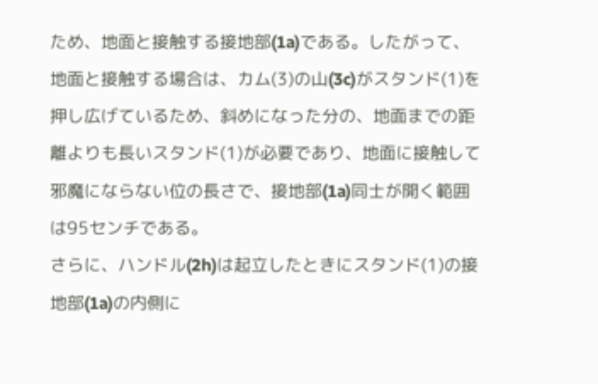ため、地面と接触する接地部(1a)である。したがって、地面と接触する場合は、カム(3)の山(3c)がスタンド(1)を押し広げているため、斜めになった分の、地面までの距離よりも長いスタンド(1)が必要であり、地面に接触して邪魔にならない位の長さで、接地部(1a)同士が開く範囲は95センチである。
さらに、ハンドル(2h)は起立したときにスタンド(1)の接地部(1a)の内側に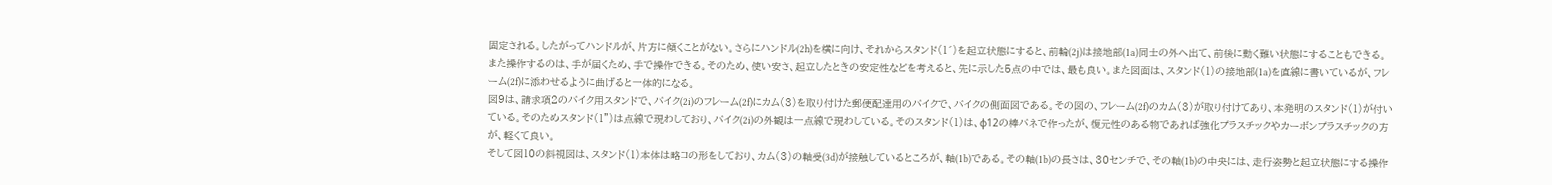固定される。したがってハンドルが、片方に傾くことがない。さらにハンドル(2h)を横に向け、それからスタンド(1´)を起立状態にすると、前輪(2j)は接地部(1a)同士の外へ出て、前後に動く難い状態にすることもできる。また操作するのは、手が届くため、手で操作できる。そのため、使い安さ、起立したときの安定性などを考えると、先に示した5点の中では、最も良い。また図面は、スタンド(1)の接地部(1a)を直線に書いているが、フレーム(2f)に添わせるように曲げると一体的になる。
図9は、請求項2のバイク用スタンドで、バイク(2i)のフレーム(2f)にカム(3)を取り付けた郵便配達用のバイクで、バイクの側面図である。その図の、フレーム(2f)のカム(3)が取り付けてあり、本発明のスタンド(1)が付いている。そのためスタンド(1”)は点線で現わしており、バイク(2i)の外観は一点線で現わしている。そのスタンド(1)は、φ12の棒バネで作ったが、復元性のある物であれば強化プラスチックやカーボンプラスチックの方が、軽くて良い。
そして図10の斜視図は、スタンド(1)本体は略コの形をしており、カム(3)の軸受(3d)が接触しているところが、軸(1b)である。その軸(1b)の長さは、30センチで、その軸(1b)の中央には、走行姿勢と起立状態にする操作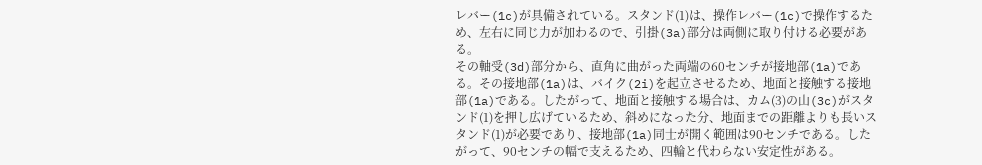レバー(1c)が具備されている。スタンド(1)は、操作レバー(1c)で操作するため、左右に同じ力が加わるので、引掛(3a)部分は両側に取り付ける必要がある。
その軸受(3d)部分から、直角に曲がった両端の60センチが接地部(1a)である。その接地部(1a)は、バイク(2i)を起立させるため、地面と接触する接地部(1a)である。したがって、地面と接触する場合は、カム(3)の山(3c)がスタンド(1)を押し広げているため、斜めになった分、地面までの距離よりも長いスタンド(1)が必要であり、接地部(1a)同士が開く範囲は90センチである。したがって、90センチの幅で支えるため、四輪と代わらない安定性がある。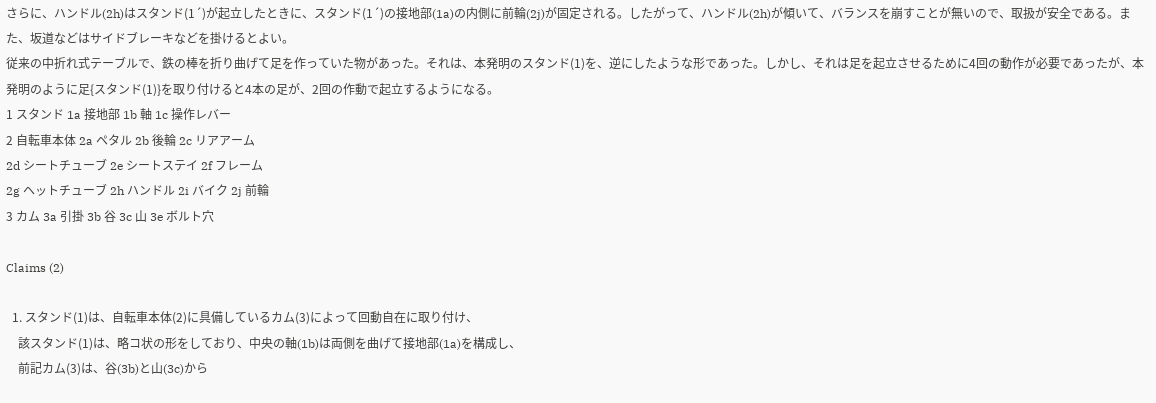さらに、ハンドル(2h)はスタンド(1´)が起立したときに、スタンド(1´)の接地部(1a)の内側に前輪(2j)が固定される。したがって、ハンドル(2h)が傾いて、バランスを崩すことが無いので、取扱が安全である。また、坂道などはサイドブレーキなどを掛けるとよい。
従来の中折れ式テーブルで、鉄の棒を折り曲げて足を作っていた物があった。それは、本発明のスタンド(1)を、逆にしたような形であった。しかし、それは足を起立させるために4回の動作が必要であったが、本発明のように足{スタンド(1)}を取り付けると4本の足が、2回の作動で起立するようになる。
1 スタンド 1a 接地部 1b 軸 1c 操作レバー
2 自転車本体 2a ペタル 2b 後輪 2c リアアーム
2d シートチューブ 2e シートステイ 2f フレーム
2g ヘットチューブ 2h ハンドル 2i バイク 2j 前輪
3 カム 3a 引掛 3b 谷 3c 山 3e ボルト穴

Claims (2)

  1. スタンド(1)は、自転車本体(2)に具備しているカム(3)によって回動自在に取り付け、
    該スタンド(1)は、略コ状の形をしており、中央の軸(1b)は両側を曲げて接地部(1a)を構成し、
    前記カム(3)は、谷(3b)と山(3c)から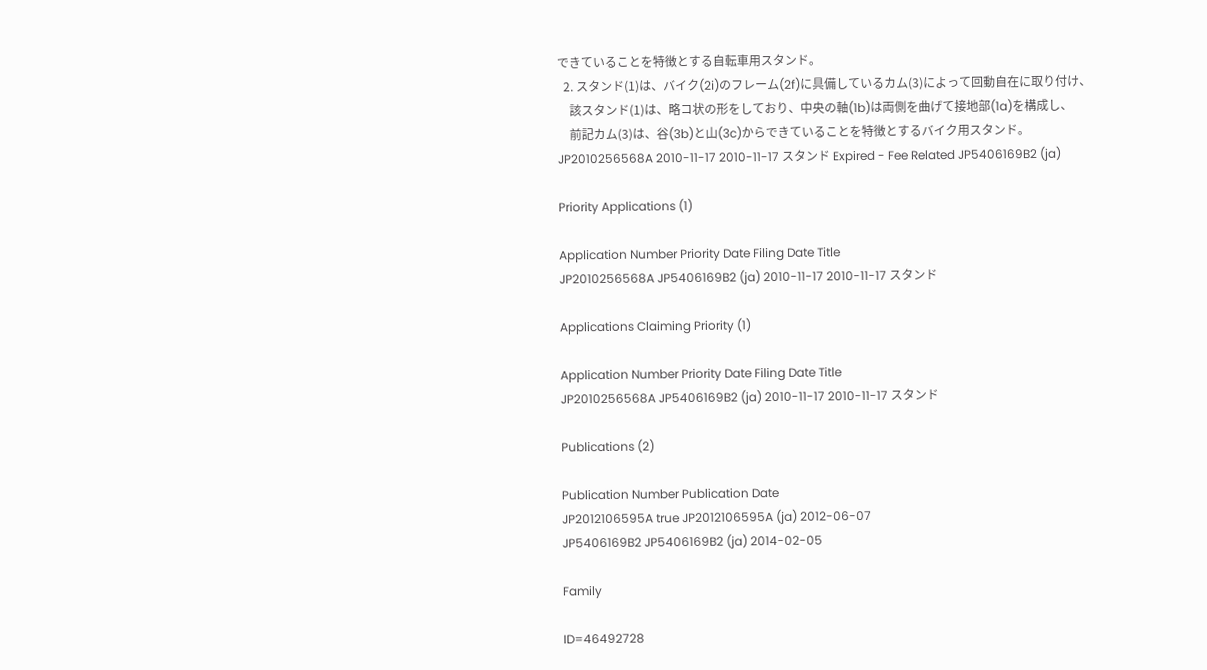できていることを特徴とする自転車用スタンド。
  2. スタンド(1)は、バイク(2i)のフレーム(2f)に具備しているカム(3)によって回動自在に取り付け、
    該スタンド(1)は、略コ状の形をしており、中央の軸(1b)は両側を曲げて接地部(1a)を構成し、
    前記カム(3)は、谷(3b)と山(3c)からできていることを特徴とするバイク用スタンド。
JP2010256568A 2010-11-17 2010-11-17 スタンド Expired - Fee Related JP5406169B2 (ja)

Priority Applications (1)

Application Number Priority Date Filing Date Title
JP2010256568A JP5406169B2 (ja) 2010-11-17 2010-11-17 スタンド

Applications Claiming Priority (1)

Application Number Priority Date Filing Date Title
JP2010256568A JP5406169B2 (ja) 2010-11-17 2010-11-17 スタンド

Publications (2)

Publication Number Publication Date
JP2012106595A true JP2012106595A (ja) 2012-06-07
JP5406169B2 JP5406169B2 (ja) 2014-02-05

Family

ID=46492728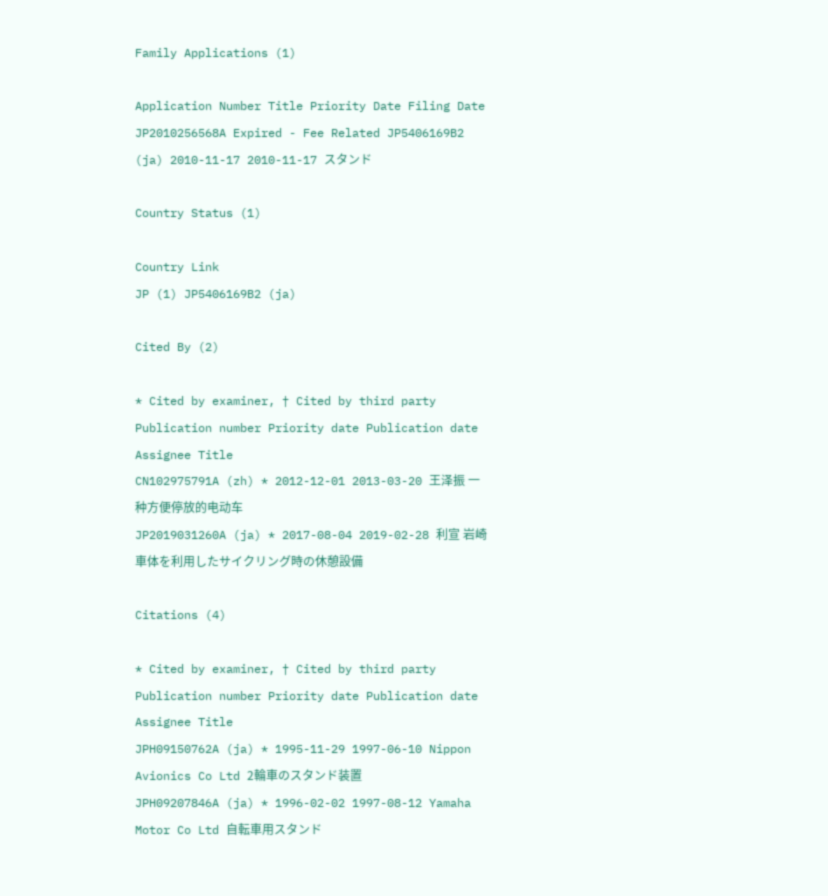Family Applications (1)

Application Number Title Priority Date Filing Date
JP2010256568A Expired - Fee Related JP5406169B2 (ja) 2010-11-17 2010-11-17 スタンド

Country Status (1)

Country Link
JP (1) JP5406169B2 (ja)

Cited By (2)

* Cited by examiner, † Cited by third party
Publication number Priority date Publication date Assignee Title
CN102975791A (zh) * 2012-12-01 2013-03-20 王泽振 一种方便停放的电动车
JP2019031260A (ja) * 2017-08-04 2019-02-28 利宣 岩崎 車体を利用したサイクリング時の休憩設備

Citations (4)

* Cited by examiner, † Cited by third party
Publication number Priority date Publication date Assignee Title
JPH09150762A (ja) * 1995-11-29 1997-06-10 Nippon Avionics Co Ltd 2輪車のスタンド装置
JPH09207846A (ja) * 1996-02-02 1997-08-12 Yamaha Motor Co Ltd 自転車用スタンド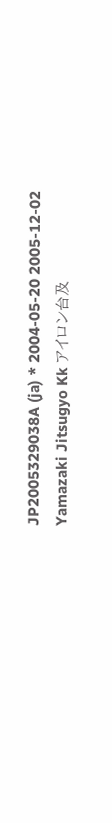JP2005329038A (ja) * 2004-05-20 2005-12-02 Yamazaki Jitsugyo Kk アイロン台及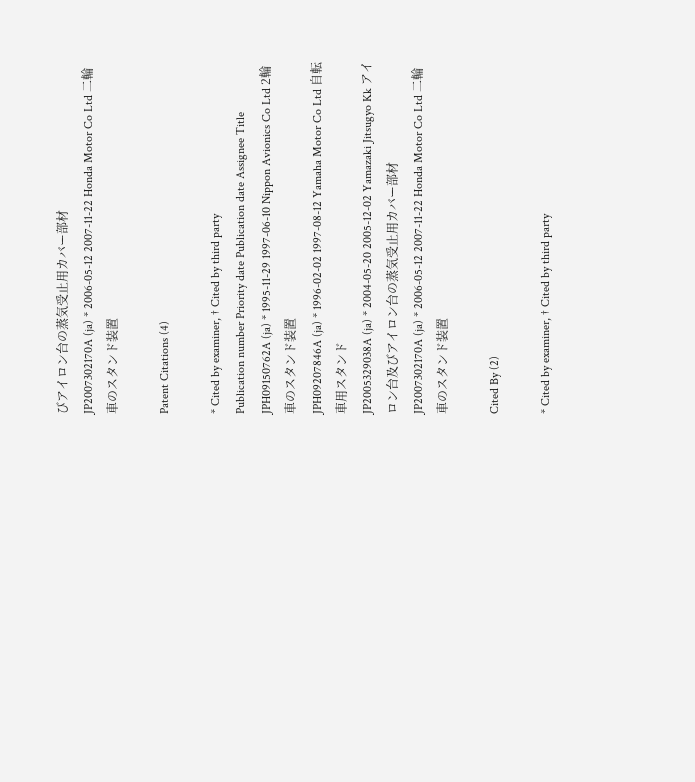びアイロン台の蒸気受止用カバー部材
JP2007302170A (ja) * 2006-05-12 2007-11-22 Honda Motor Co Ltd 二輪車のスタンド装置

Patent Citations (4)

* Cited by examiner, † Cited by third party
Publication number Priority date Publication date Assignee Title
JPH09150762A (ja) * 1995-11-29 1997-06-10 Nippon Avionics Co Ltd 2輪車のスタンド装置
JPH09207846A (ja) * 1996-02-02 1997-08-12 Yamaha Motor Co Ltd 自転車用スタンド
JP2005329038A (ja) * 2004-05-20 2005-12-02 Yamazaki Jitsugyo Kk アイロン台及びアイロン台の蒸気受止用カバー部材
JP2007302170A (ja) * 2006-05-12 2007-11-22 Honda Motor Co Ltd 二輪車のスタンド装置

Cited By (2)

* Cited by examiner, † Cited by third party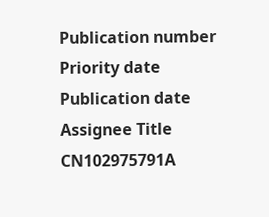Publication number Priority date Publication date Assignee Title
CN102975791A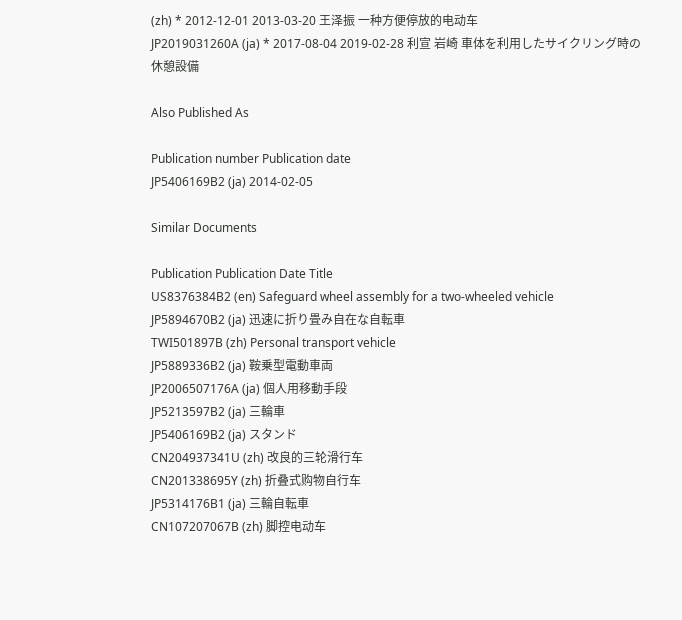(zh) * 2012-12-01 2013-03-20 王泽振 一种方便停放的电动车
JP2019031260A (ja) * 2017-08-04 2019-02-28 利宣 岩崎 車体を利用したサイクリング時の休憩設備

Also Published As

Publication number Publication date
JP5406169B2 (ja) 2014-02-05

Similar Documents

Publication Publication Date Title
US8376384B2 (en) Safeguard wheel assembly for a two-wheeled vehicle
JP5894670B2 (ja) 迅速に折り畳み自在な自転車
TWI501897B (zh) Personal transport vehicle
JP5889336B2 (ja) 鞍乗型電動車両
JP2006507176A (ja) 個人用移動手段
JP5213597B2 (ja) 三輪車
JP5406169B2 (ja) スタンド
CN204937341U (zh) 改良的三轮滑行车
CN201338695Y (zh) 折叠式购物自行车
JP5314176B1 (ja) 三輪自転車
CN107207067B (zh) 脚控电动车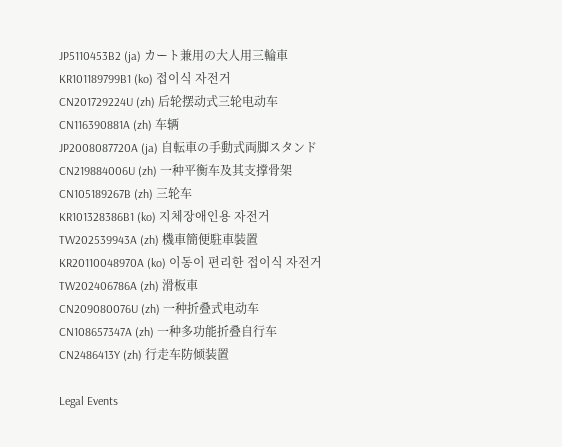JP5110453B2 (ja) カート兼用の大人用三輪車
KR101189799B1 (ko) 접이식 자전거
CN201729224U (zh) 后轮摆动式三轮电动车
CN116390881A (zh) 车辆
JP2008087720A (ja) 自転車の手動式両脚スタンド
CN219884006U (zh) 一种平衡车及其支撑骨架
CN105189267B (zh) 三轮车
KR101328386B1 (ko) 지체장애인용 자전거
TW202539943A (zh) 機車簡便駐車裝置
KR20110048970A (ko) 이동이 편리한 접이식 자전거
TW202406786A (zh) 滑板車
CN209080076U (zh) 一种折叠式电动车
CN108657347A (zh) 一种多功能折叠自行车
CN2486413Y (zh) 行走车防倾装置

Legal Events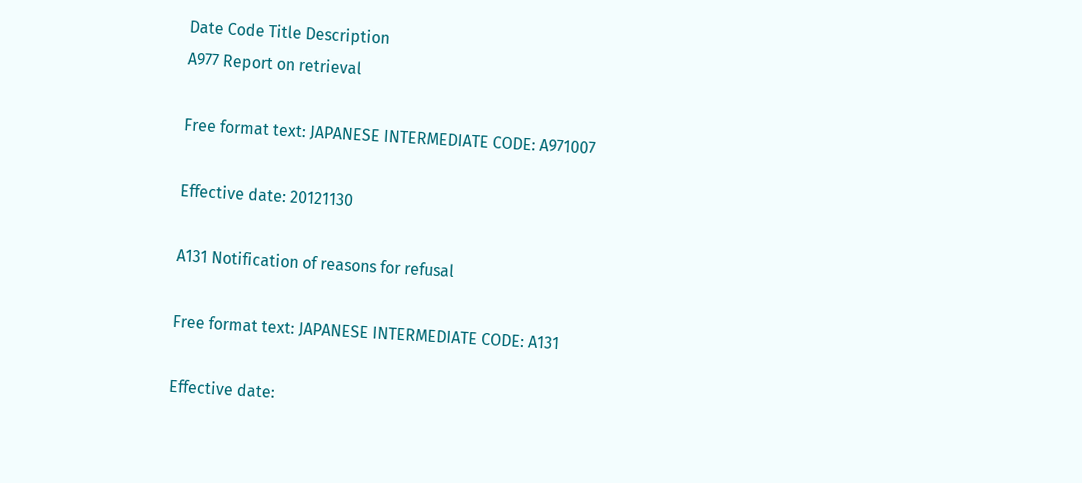Date Code Title Description
A977 Report on retrieval

Free format text: JAPANESE INTERMEDIATE CODE: A971007

Effective date: 20121130

A131 Notification of reasons for refusal

Free format text: JAPANESE INTERMEDIATE CODE: A131

Effective date: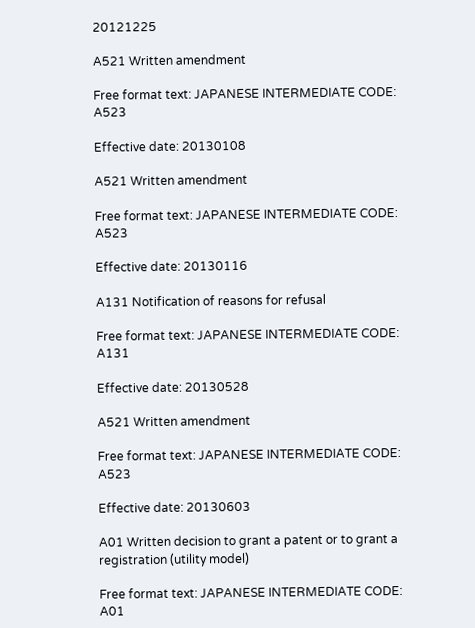20121225

A521 Written amendment

Free format text: JAPANESE INTERMEDIATE CODE: A523

Effective date: 20130108

A521 Written amendment

Free format text: JAPANESE INTERMEDIATE CODE: A523

Effective date: 20130116

A131 Notification of reasons for refusal

Free format text: JAPANESE INTERMEDIATE CODE: A131

Effective date: 20130528

A521 Written amendment

Free format text: JAPANESE INTERMEDIATE CODE: A523

Effective date: 20130603

A01 Written decision to grant a patent or to grant a registration (utility model)

Free format text: JAPANESE INTERMEDIATE CODE: A01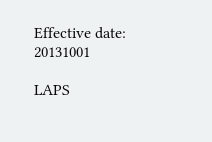Effective date: 20131001

LAPS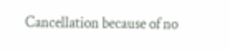Cancellation because of no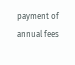payment of annual fees